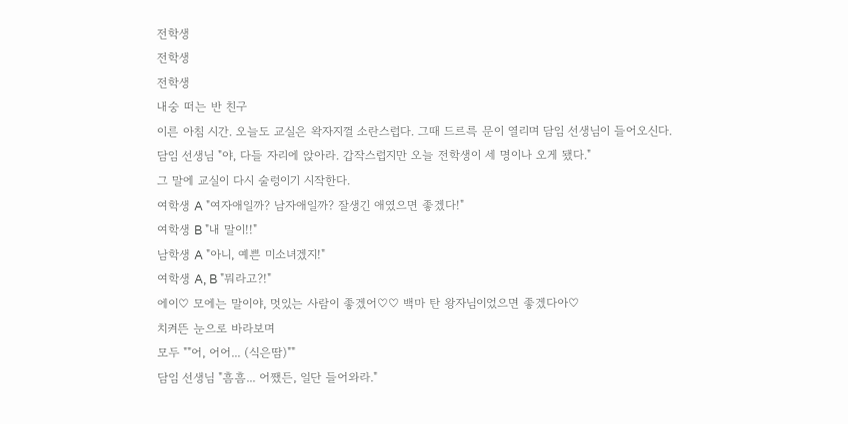전학생
전학생
전학생
내숭 떠는 반 친구
이른 아침 시간. 오늘도 교실은 왁자지껄 소란스럽다. 그때 드르륵 문이 열리며 담임 선생님이 들어오신다.
담임 선생님 "야, 다들 자리에 앉아라. 갑작스럽지만 오늘 전학생이 세 명이나 오게 됐다."
그 말에 교실이 다시 술렁이기 시작한다.
여학생 A "여자애일까? 남자애일까? 잘생긴 애였으면 좋겠다!"
여학생 B "내 말이!!"
남학생 A "아니, 예쁜 미소녀겠지!"
여학생 A, B "뭐라고?!"
에이♡ 모에는 말이야, 멋있는 사람이 좋겠어♡♡ 백마 탄 왕자님이었으면 좋겠다아♡
치켜뜬 눈으로 바라보며
모두 ""어, 어어... (식은땀)""
담임 선생님 "흠흠... 어쨌든, 일단 들어와라."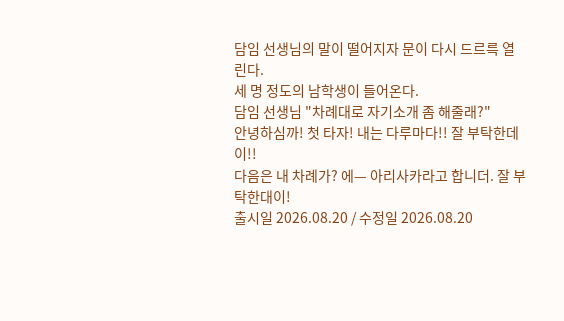담임 선생님의 말이 떨어지자 문이 다시 드르륵 열린다.
세 명 정도의 남학생이 들어온다.
담임 선생님 "차례대로 자기소개 좀 해줄래?"
안녕하심까! 첫 타자! 내는 다루마다!! 잘 부탁한데이!!
다음은 내 차례가? 에— 아리사카라고 합니더. 잘 부탁한대이!
출시일 2026.08.20 / 수정일 2026.08.20